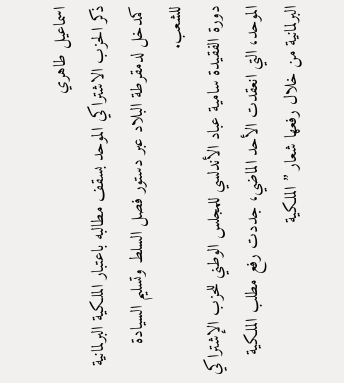اسماعيل طاهري
ذكر الحزب الاشتراكي الموحد بسقف مطالبه باعتبار الملكية البرلمانية كمدخل لدمقرطة البلاد عبر دستور فصل السلط وتسليم السيادة للشعب.
دورة الفقيدة سامية عباد الأندلسي للمجلس الوطني للحزب الإشتراكي الموحد، التي انعقدت الأحد الماضي، جددت رفع مطلب الملكية البرلمانية من خلال رفعها شعار ” الملكية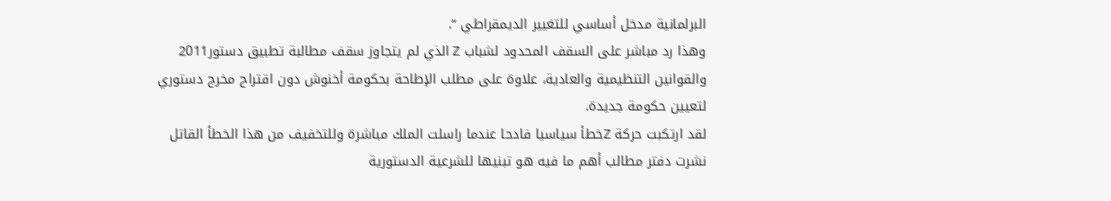البرلمانية مدخل أساسي للتغيير الديمقراطي “.
وهذا رد مباشر على السقف المحدود لشباب Z الذي لم يتجاوز سقف مطالبة تطبيق دستور2011 والقوانين التنظيمية والعادية، علاوة على مطلب الإطاحة بحكومة أخنوش دون اقتراح مخرج دستوري لتعيين حكومة جديدة.
لقد ارتكبت حركة Zخطأ سياسيا فادحا عندما راسلت الملك مباشرة وللتخفيف من هذا الخطأ القاتل نشرت دفتر مطالب أهم ما فيه هو تبنيها للشرعية الدستورية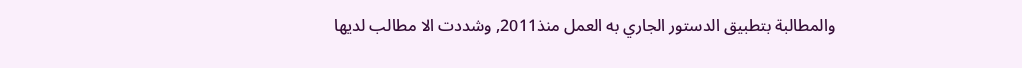والمطالبة بتطبيق الدستور الجاري به العمل منذ2011, وشددت الا مطالب لديها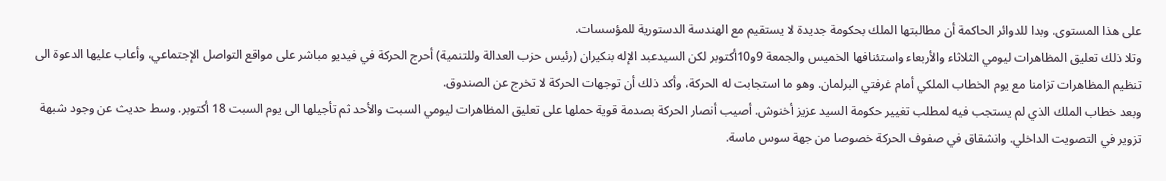على هذا المستوى. وبدا للدوائر الحاكمة أن مطالبتها الملك بحكومة جديدة لا يستقيم مع الهندسة الدستورية للمؤسسات.
وتلا ذلك تعليق المظاهرات ليومي الثلاثاء والأربعاء واستئنافها الخميس والجمعة 9و10أكتوبر لكن السيدعبد الإله بنكيران (رئيس حزب العدالة وللتنمية) أحرج الحركة في فيديو مباشر على مواقع التواصل الإجتماعي، وأعاب عليها الدعوة الى تنظيم المظاهرات تزامنا مع يوم الخطاب الملكي أمام غرفتي البرلمان. وهو ما استجابت له الحركة، وأكد ذلك أن توجهات الحركة لا تخرج عن الصندوق.
وبعد خطاب الملك الذي لم يستجب فيه لمطلب تغيير حكومة السيد عزيز أخنوش. أصيب أنصار الحركة بصدمة قوية حملها على تعليق المظاهرات ليومي السبت والأحد ثم تأجيلها الى يوم السبت 18 أكتوبر. وسط حديث عن وجود شبهة تزوير في التصويت الداخلي. وانشقاق في صفوف الحركة خصوصا من جهة سوس ماسة.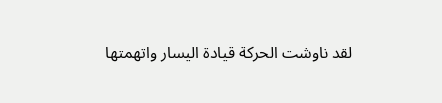لقد ناوشت الحركة قيادة اليسار واتهمتها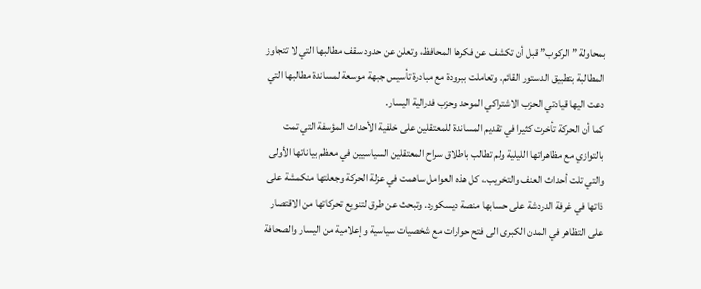بمحاولة ” الركوب” قبل أن تكشف عن فكرها المحافظ، وتعلن عن حدود سقف مطالبها التي لا تتجاوز المطالبة بتطبيق الدستور القائم. وتعاملت ببرودة مع مبادرة تأسيس جبهة موسعة لمساندة مطالبها التي دعت اليها قيادتي الحزب الاشتراكي الموحد وحزب فدرالية اليسار.
كما أن الحركة تأخرت كثيرا في تقديم المساندة للمعتقلين على خلفية الأحداث المؤسفة التي تمت بالتوازي مع مظاهراتها الليلية ولم تطالب باطلاق سراح المعتقلين السياسيين في معظم بياناتها الأولى والتي تلت أحداث العنف والتخريب.، كل هذه العوامل ساهمت في عزلة الحركة وجعلتها منكمشة على ذاتها في غرفة الدردشة على حسابها منصة ديسكورد. وتبحث عن طرق لتنويع تحركاتها من الاقتصار على التظاهر في المدن الكبرى الى فتح حوارات مع شخصيات سياسية وإعلامية من اليسار والصحافة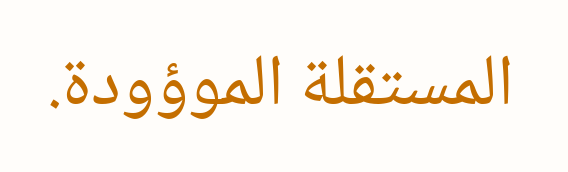المستقلة الموؤودة.